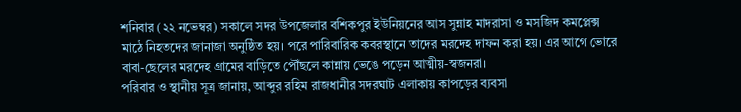শনিবার (২২ নভেম্বর) সকালে সদর উপজেলার বশিকপুর ইউনিয়নের আস সুন্নাহ মাদরাসা ও মসজিদ কমপ্লেক্স মাঠে নিহতদের জানাজা অনুষ্ঠিত হয়। পরে পারিবারিক কবরস্থানে তাদের মরদেহ দাফন করা হয়। এর আগে ভোরে বাবা-ছেলের মরদেহ গ্রামের বাড়িতে পৌঁছলে কান্নায় ভেঙে পড়েন আত্মীয়-স্বজনরা।
পরিবার ও স্থানীয় সূত্র জানায়, আব্দুর রহিম রাজধানীর সদরঘাট এলাকায় কাপড়ের ব্যবসা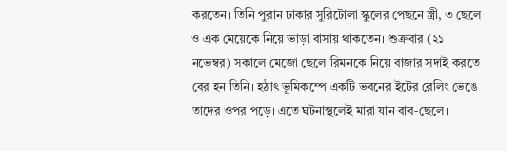করতেন। তিনি পুরান ঢাকার সুরিটোলা স্কুলের পেছনে স্ত্রী, ৩ ছেলে ও এক মেয়েকে নিয়ে ভাড়া বাসায় থাকতেন। শুক্রবার (২১ নভেম্বর) সকালে মেজো ছেলে রিমনকে নিয়ে বাজার সদাই করতে বের হন তিনি। হঠাৎ ভূমিকম্পে একটি ভবনের ইটের রেলিং ভেঙে তাদের ওপর পড়ে। এতে ঘটনাস্থলেই মারা যান বাব-ছেলে।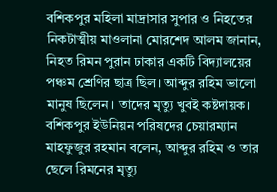বশিকপুর মহিলা মাদ্রাসার সুপার ও নিহতের নিকটাত্মীয় মাওলানা মোরশেদ আলম জানান, নিহত রিমন পুরান ঢাকার একটি বিদ্যালয়ের পঞ্চম শ্রেণির ছাত্র ছিল। আব্দুর রহিম ভালো মানুষ ছিলেন। তাদের মৃত্যু খুবই কষ্টদায়ক।
বশিকপুর ইউনিয়ন পরিষদের চেয়ারম্যান মাহফুজুর রহমান বলেন, আব্দুর রহিম ও তার ছেলে রিমনের মৃত্যু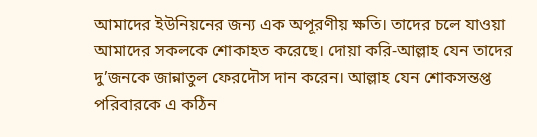আমাদের ইউনিয়নের জন্য এক অপূরণীয় ক্ষতি। তাদের চলে যাওয়া আমাদের সকলকে শোকাহত করেছে। দোয়া করি-আল্লাহ যেন তাদের দু’জনকে জান্নাতুল ফেরদৌস দান করেন। আল্লাহ যেন শোকসন্তপ্ত পরিবারকে এ কঠিন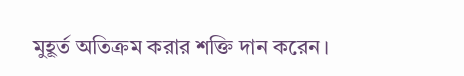মুহূর্ত অতিক্রম করার শক্তি দান করেন।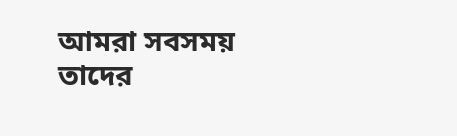আমরা সবসময় তাদের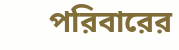পরিবারের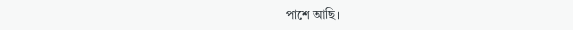পাশে আছি।